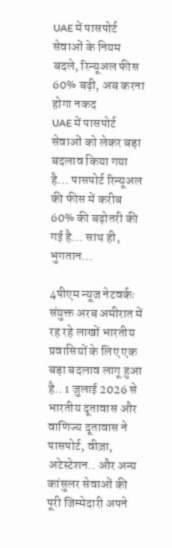UAE में पासपोर्ट सेवाओं के नियम बदले, रिन्यूअल फीस 60% बढ़ी, अब करना होगा नकद
UAE में पासपोर्ट सेवाओं को लेकर बड़ा बदलाव किया गया है... पासपोर्ट रिन्यूअल की फीस में करीब 60% की बढ़ोतरी की गई है... साथ ही, भुगतान...

4पीएम न्यूज नेटवर्कः संयुक्त अरब अमीरात में रह रहे लाखों भारतीय प्रवासियों के लिए एक बड़ा बदलाव लागू हुआ है.. 1 जुलाई 2026 से भारतीय दूतावास और वाणिज्य दूतावास ने पासपोर्ट, वीज़ा, अटेस्टेशन.. और अन्य कांसुलर सेवाओं की पूरी जिम्मेदारी अपने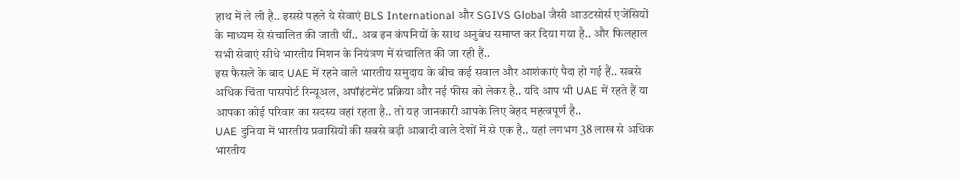हाथ में ले ली है.. इससे पहले ये सेवाएं BLS International और SGIVS Global जैसी आउटसोर्स एजेंसियों के माध्यम से संचालित की जाती थीं.. अब इन कंपनियों के साथ अनुबंध समाप्त कर दिया गया है.. और फिलहाल सभी सेवाएं सीधे भारतीय मिशन के नियंत्रण में संचालित की जा रही हैं..
इस फैसले के बाद UAE में रहने वाले भारतीय समुदाय के बीच कई सवाल और आशंकाएं पैदा हो गई हैं.. सबसे अधिक चिंता पासपोर्ट रिन्यूअल, अपॉइंटमेंट प्रक्रिया और नई फीस को लेकर है.. यदि आप भी UAE में रहते हैं या आपका कोई परिवार का सदस्य वहां रहता है.. तो यह जानकारी आपके लिए बेहद महत्वपूर्ण है..
UAE दुनिया में भारतीय प्रवासियों की सबसे बड़ी आबादी वाले देशों में से एक है.. यहां लगभग 38 लाख से अधिक भारतीय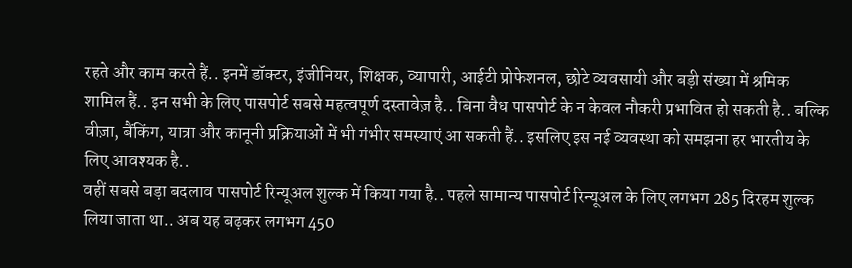रहते और काम करते हैं.. इनमें डॉक्टर, इंजीनियर, शिक्षक, व्यापारी, आईटी प्रोफेशनल, छोटे व्यवसायी और बड़ी संख्या में श्रमिक शामिल हैं.. इन सभी के लिए पासपोर्ट सबसे महत्वपूर्ण दस्तावेज़ है.. बिना वैध पासपोर्ट के न केवल नौकरी प्रभावित हो सकती है.. बल्कि वीज़ा, बैंकिंग, यात्रा और कानूनी प्रक्रियाओं में भी गंभीर समस्याएं आ सकती हैं.. इसलिए इस नई व्यवस्था को समझना हर भारतीय के लिए आवश्यक है..
वहीं सबसे बड़ा बदलाव पासपोर्ट रिन्यूअल शुल्क में किया गया है.. पहले सामान्य पासपोर्ट रिन्यूअल के लिए लगभग 285 दिरहम शुल्क लिया जाता था.. अब यह बढ़कर लगभग 450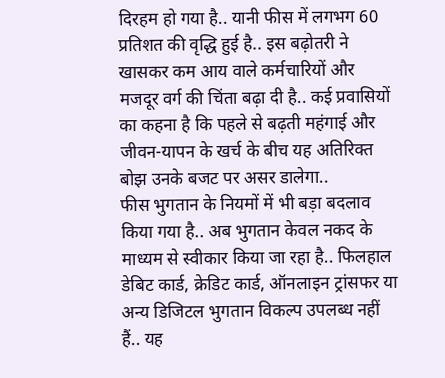दिरहम हो गया है.. यानी फीस में लगभग 60 प्रतिशत की वृद्धि हुई है.. इस बढ़ोतरी ने खासकर कम आय वाले कर्मचारियों और मजदूर वर्ग की चिंता बढ़ा दी है.. कई प्रवासियों का कहना है कि पहले से बढ़ती महंगाई और जीवन-यापन के खर्च के बीच यह अतिरिक्त बोझ उनके बजट पर असर डालेगा..
फीस भुगतान के नियमों में भी बड़ा बदलाव किया गया है.. अब भुगतान केवल नकद के माध्यम से स्वीकार किया जा रहा है.. फिलहाल डेबिट कार्ड, क्रेडिट कार्ड, ऑनलाइन ट्रांसफर या अन्य डिजिटल भुगतान विकल्प उपलब्ध नहीं हैं.. यह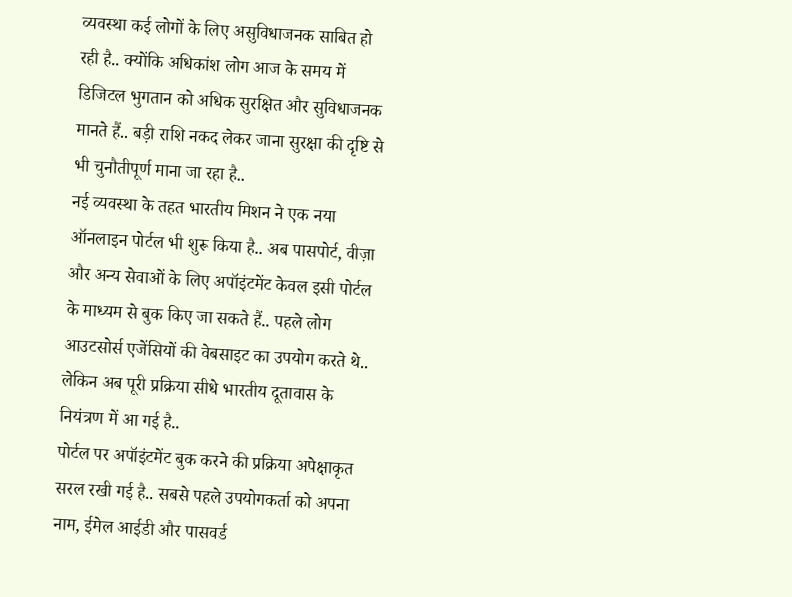व्यवस्था कई लोगों के लिए असुविधाजनक साबित हो रही है.. क्योंकि अधिकांश लोग आज के समय में डिजिटल भुगतान को अधिक सुरक्षित और सुविधाजनक मानते हैं.. बड़ी राशि नकद लेकर जाना सुरक्षा की दृष्टि से भी चुनौतीपूर्ण माना जा रहा है..
नई व्यवस्था के तहत भारतीय मिशन ने एक नया ऑनलाइन पोर्टल भी शुरू किया है.. अब पासपोर्ट, वीज़ा और अन्य सेवाओं के लिए अपॉइंटमेंट केवल इसी पोर्टल के माध्यम से बुक किए जा सकते हैं.. पहले लोग आउटसोर्स एजेंसियों की वेबसाइट का उपयोग करते थे.. लेकिन अब पूरी प्रक्रिया सीधे भारतीय दूतावास के नियंत्रण में आ गई है..
पोर्टल पर अपॉइंटमेंट बुक करने की प्रक्रिया अपेक्षाकृत सरल रखी गई है.. सबसे पहले उपयोगकर्ता को अपना नाम, ईमेल आईडी और पासवर्ड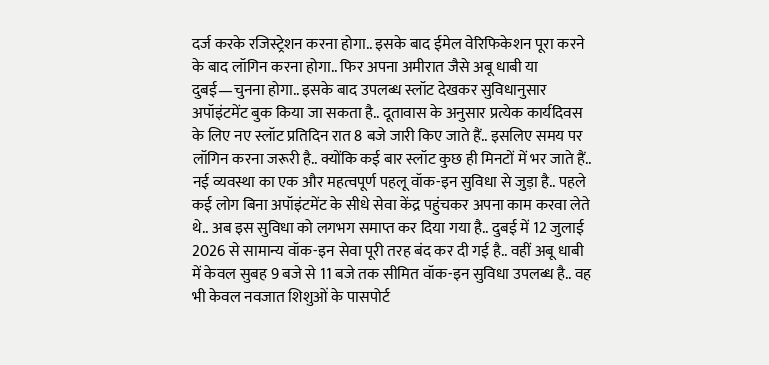दर्ज करके रजिस्ट्रेशन करना होगा.. इसके बाद ईमेल वेरिफिकेशन पूरा करने के बाद लॉगिन करना होगा.. फिर अपना अमीरात जैसे अबू धाबी या दुबई—चुनना होगा.. इसके बाद उपलब्ध स्लॉट देखकर सुविधानुसार अपॉइंटमेंट बुक किया जा सकता है.. दूतावास के अनुसार प्रत्येक कार्यदिवस के लिए नए स्लॉट प्रतिदिन रात 8 बजे जारी किए जाते हैं.. इसलिए समय पर लॉगिन करना जरूरी है.. क्योंकि कई बार स्लॉट कुछ ही मिनटों में भर जाते हैं..
नई व्यवस्था का एक और महत्वपूर्ण पहलू वॉक-इन सुविधा से जुड़ा है.. पहले कई लोग बिना अपॉइंटमेंट के सीधे सेवा केंद्र पहुंचकर अपना काम करवा लेते थे.. अब इस सुविधा को लगभग समाप्त कर दिया गया है.. दुबई में 12 जुलाई 2026 से सामान्य वॉक-इन सेवा पूरी तरह बंद कर दी गई है.. वहीं अबू धाबी में केवल सुबह 9 बजे से 11 बजे तक सीमित वॉक-इन सुविधा उपलब्ध है.. वह भी केवल नवजात शिशुओं के पासपोर्ट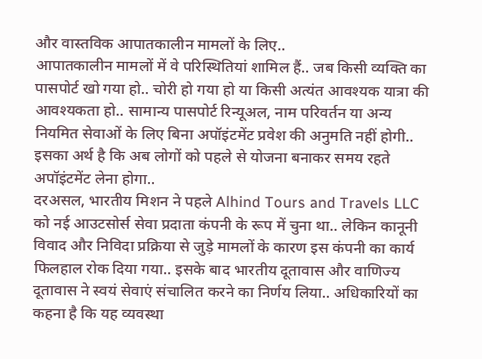और वास्तविक आपातकालीन मामलों के लिए..
आपातकालीन मामलों में वे परिस्थितियां शामिल हैं.. जब किसी व्यक्ति का पासपोर्ट खो गया हो.. चोरी हो गया हो या किसी अत्यंत आवश्यक यात्रा की आवश्यकता हो.. सामान्य पासपोर्ट रिन्यूअल, नाम परिवर्तन या अन्य नियमित सेवाओं के लिए बिना अपॉइंटमेंट प्रवेश की अनुमति नहीं होगी.. इसका अर्थ है कि अब लोगों को पहले से योजना बनाकर समय रहते अपॉइंटमेंट लेना होगा..
दरअसल, भारतीय मिशन ने पहले Alhind Tours and Travels LLC को नई आउटसोर्स सेवा प्रदाता कंपनी के रूप में चुना था.. लेकिन कानूनी विवाद और निविदा प्रक्रिया से जुड़े मामलों के कारण इस कंपनी का कार्य फिलहाल रोक दिया गया.. इसके बाद भारतीय दूतावास और वाणिज्य दूतावास ने स्वयं सेवाएं संचालित करने का निर्णय लिया.. अधिकारियों का कहना है कि यह व्यवस्था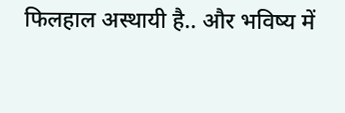फिलहाल अस्थायी है.. और भविष्य में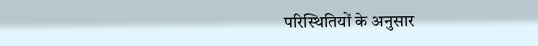परिस्थितियों के अनुसार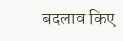बदलाव किए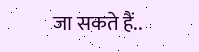जा सकते हैं..